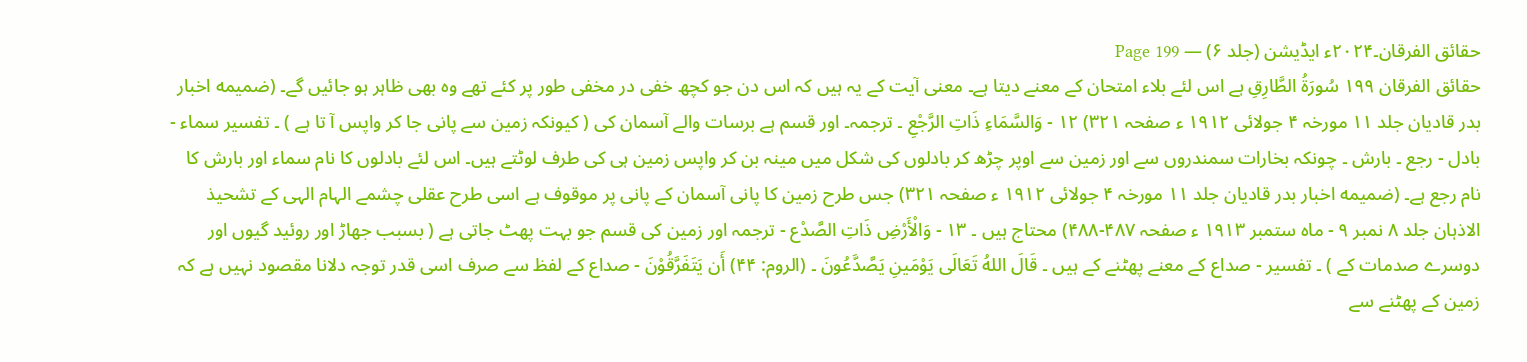حقائق الفرقان۔۲۰۲۴ء ایڈیشن (جلد ۶) — Page 199
حقائق الفرقان ۱۹۹ سُورَةُ الطَّارِقِ ہے اس لئے بلاء امتحان کے معنے دیتا ہے۔ معنی آیت کے یہ ہیں کہ اس دن جو کچھ خفی در مخفی طور پر کئے تھے وہ بھی ظاہر ہو جائیں گے۔ (ضمیمه اخبار بدر قادیان جلد ۱۱ مورخہ ۴ جولائی ۱۹۱۲ ء صفحہ ۳۲۱) ۱۲ - وَالسَّمَاءِ ذَاتِ الرَّجْعِ ۔ ترجمہ۔ اور قسم ہے برسات والے آسمان کی ( کیونکہ زمین سے پانی جا کر واپس آ تا ہے ) ۔ تفسیر سماء - بادل - رجع ۔ بارش ۔ چونکہ بخارات سمندروں سے اور زمین سے اوپر چڑھ کر بادلوں کی شکل میں مینہ بن کر واپس زمین ہی کی طرف لوٹتے ہیں۔ اس لئے بادلوں کا نام سماء اور بارش کا نام رجع ہے۔ (ضمیمه اخبار بدر قادیان جلد ۱۱ مورخہ ۴ جولائی ۱۹۱۲ ء صفحہ ۳۲۱) جس طرح زمین کا پانی آسمان کے پانی پر موقوف ہے اسی طرح عقلی چشمے الہام الہی کے تشحیذ الاذہان جلد ۸ نمبر ۹ - ماہ ستمبر ۱۹۱۳ ء صفحہ ۴۸۷-۴۸۸) محتاج ہیں ۔ ۱۳ - وَالْأَرْضِ ذَاتِ الصَّدْع - ترجمہ اور زمین کی قسم جو بہت پھٹ جاتی ہے ( بسبب جھاڑ اور روئید گیوں اور دوسرے صدمات کے ) ۔ تفسیر - صداع کے معنے پھٹنے کے ہیں ۔ قَالَ اللهُ تَعَالَى يَوْمَينِ يَصَّدَّعُونَ ۔ (الروم: ۴۴) أَن يَتَفَرَّقُوْنَ - صداع کے لفظ سے صرف اسی قدر توجہ دلانا مقصود نہیں ہے کہ زمین کے پھٹنے سے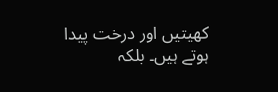کھیتیں اور درخت پیدا ہوتے ہیں۔ بلکہ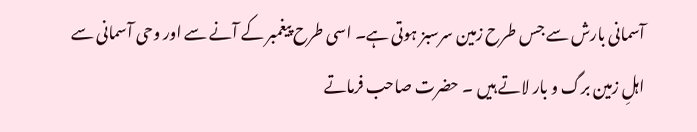آسمانی بارش سے جس طرح زمین سرسبز ہوتی ہے۔ اسی طرح پیغمبر کے آنے سے اور وحی آسمانی سے اہلِ زمین برگ و بار لاتے ہیں ۔ حضرت صاحب فرماتے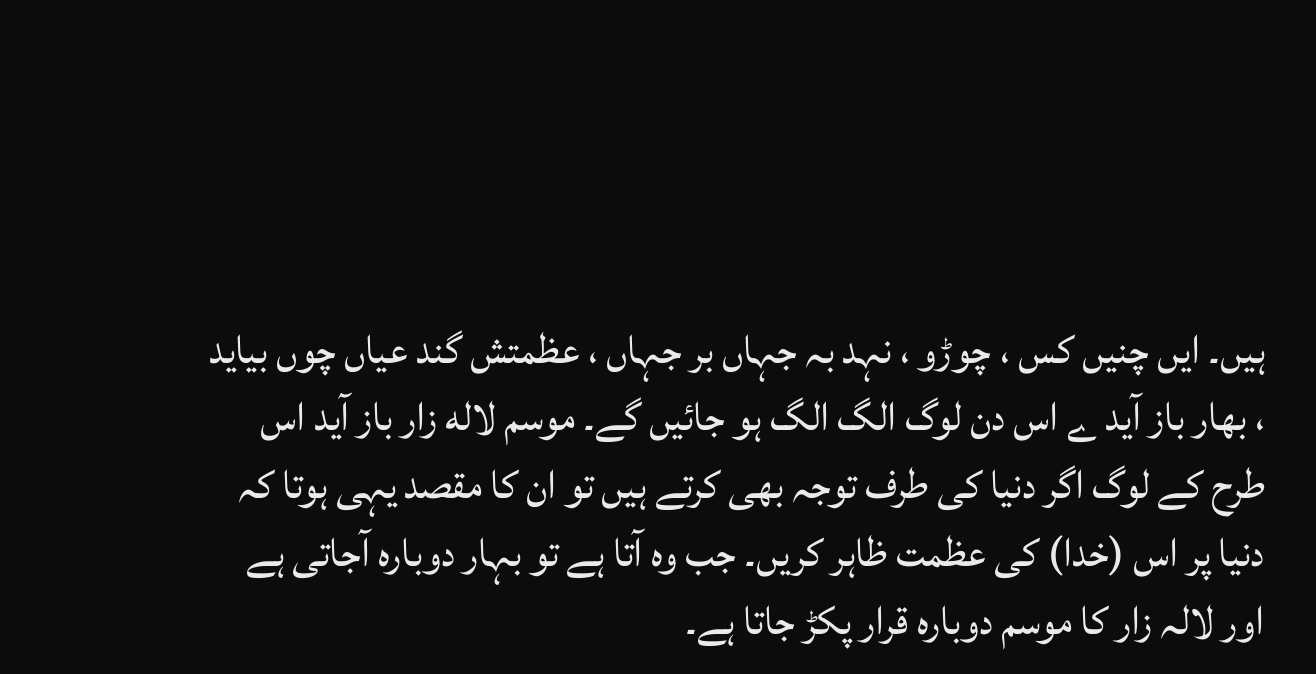ہیں۔ ایں چنیں کس ، چوڑو ، نہد بہ جہاں بر جہاں ، عظمتش گند عیاں چوں بیاید ، بهار باز آید ے اس دن لوگ الگ الگ ہو جائیں گے۔ موسم لاله زار باز آید اس طرح کے لوگ اگر دنیا کی طرف توجہ بھی کرتے ہیں تو ان کا مقصد یہی ہوتا کہ دنیا پر اس (خدا) کی عظمت ظاہر کریں۔ جب وہ آتا ہے تو بہار دوبارہ آجاتی ہے اور لالہ زار کا موسم دوبارہ قرار پکڑ جاتا ہے۔